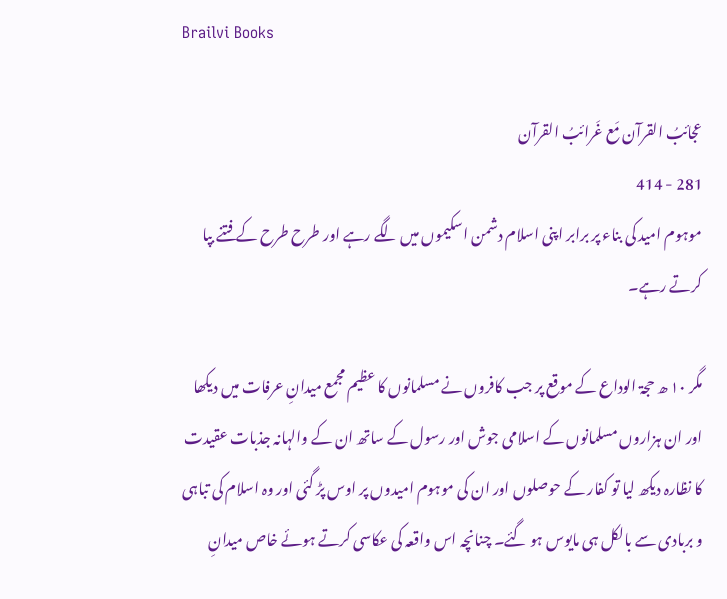Brailvi Books

عجائبُ القرآن مَع غَرائبُ القرآن
281 - 414
موہوم امید کی بناء پر برابر اپنی اسلام دشمن اسکیموں میں لگے رہے اور طرح طرح کے فتنے بپا کرتے رہے۔

مگر ۱۰ ھ حجۃ الوداع کے موقع پر جب کافروں نے مسلمانوں کا عظیم مجمع میدانِ عرفات میں دیکھا اور ان ہزاروں مسلمانوں کے اسلامی جوش اور رسول کے ساتھ ان کے والہانہ جذبات عقیدت کا نظارہ دیکھ لیا تو کفار کے حوصلوں اور ان کی موہوم امیدوں پر اوس پڑ گئی اور وہ اسلام کی تباہی و بربادی سے بالکل ہی مایوس ہو گئے۔ چنانچہ اس واقعہ کی عکاسی کرتے ہوئے خاص میدانِ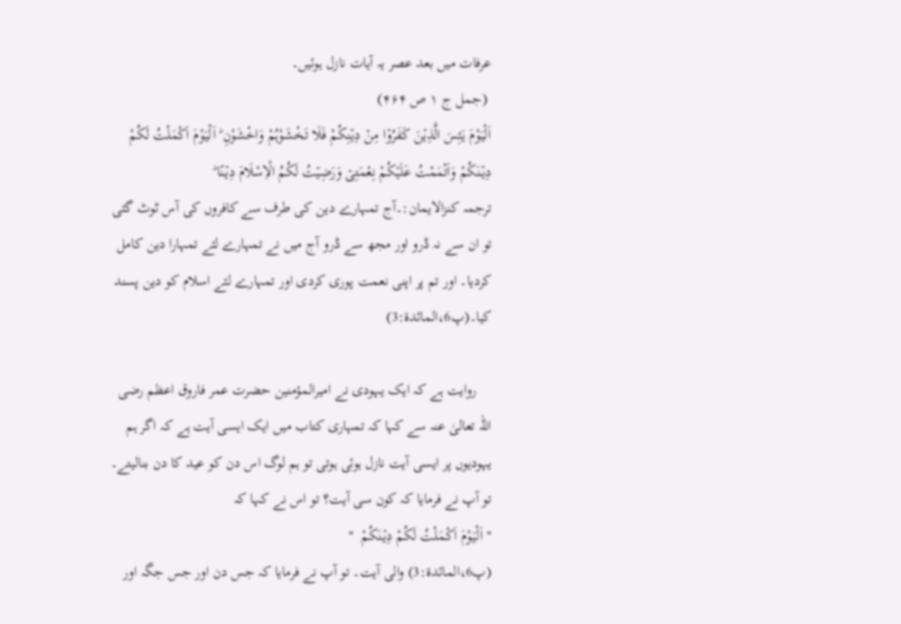عرفات میں بعد عصر یہ آیات نازل ہوئیں۔
 (جمل ج ۱ ص ۴۶۴)
اَلْیَوْمَ یَئِسَ الَّذِیۡنَ کَفَرُوۡا مِنۡ دِیۡنِکُمْ فَلَا تَخْشَوْہُمْ وَاخْشَوْنِ ؕ اَلْیَوْمَ اَکْمَلْتُ لَکُمْ دِیۡنَکُمْ وَاَتْمَمْتُ عَلَیۡکُمْ نِعْمَتِیۡ وَرَضِیۡتُ لَکُمُ الۡاِسْلَامَ دِیۡنًا ؕ
ترجمہ کنزالایمان:۔آج تمہارے دین کی طرف سے کافروں کی آس ٹوٹ گئی تو ان سے نہ ڈرو اور مجھ سے ڈرو آج میں نے تمہارے لئے تمہارا دین کامل کردیا۔ اور تم پر اپنی نعمت پوری کردی اور تمہارے لئے اسلام کو دین پسند کیا۔(پ6،المائدۃ:3)

    روایت ہے کہ ایک یہودی نے امیرالمؤمنین حضرت عمر فاروق اعظم رضی اللہ تعالیٰ عنہ سے کہا کہ تمہاری کتاب میں ایک ایسی آیت ہے کہ اگر ہم یہودیوں پر ایسی آیت نازل ہوئی ہوتی تو ہم لوگ اس دن کو عید کا دن بنالیتے۔ تو آپ نے فرمایا کہ کون سی آیت؟ تو اس نے کہا کہ
'' اَلْیَوْمَ اَکْمَلْتُ لَکُمْ دِیۡنَکُمْ  ''
(پ6،المائدۃ:3) والی آیت۔ تو آپ نے فرمایا کہ جس دن اور جس جگہ اور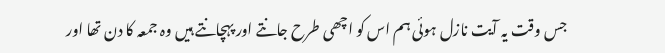جس وقت یہ آیت نازل ہوئی ہم اس کو اچھی طرح جانتے اور پہچانتے ہیں وہ جمعہ کا دن تھا اور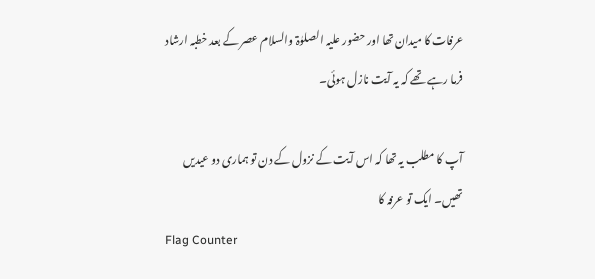عرفات کا میدان تھا اور حضور علیہ الصلوٰۃ والسلام عصر کے بعد خطبہ ارشاد فرما رہے تھے کہ یہ آیت نازل ہوئی۔

آپ کا مطلب یہ تھا کہ اس آیت کے نزول کے دن تو ہماری دو عیدیں تھیں۔ ایک تو عرفہ کا
Flag Counter